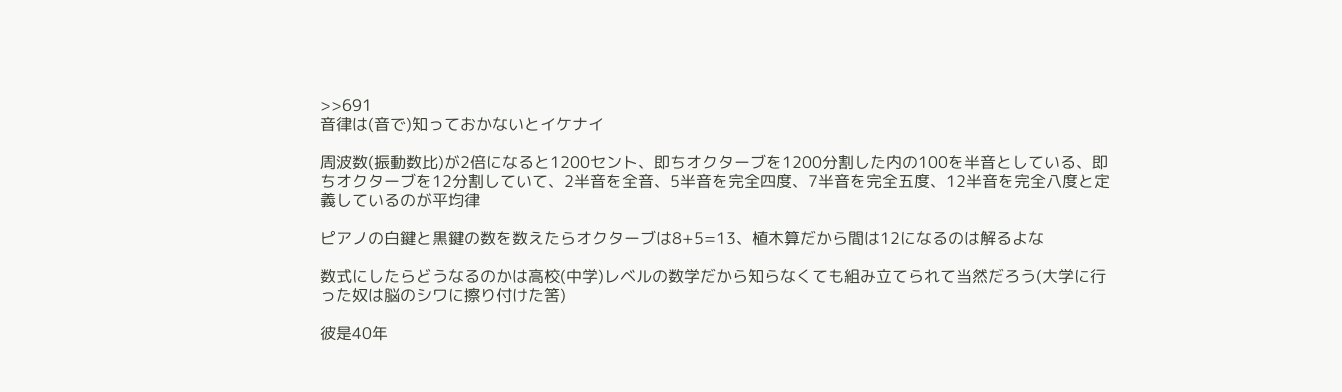>>691
音律は(音で)知っておかないとイケナイ

周波数(振動数比)が2倍になると1200セント、即ちオクターブを1200分割した内の100を半音としている、即ちオクターブを12分割していて、2半音を全音、5半音を完全四度、7半音を完全五度、12半音を完全八度と定義しているのが平均律

ピアノの白鍵と黒鍵の数を数えたらオクターブは8+5=13、植木算だから間は12になるのは解るよな

数式にしたらどうなるのかは高校(中学)レベルの数学だから知らなくても組み立てられて当然だろう(大学に行った奴は脳のシワに擦り付けた筈)

彼是40年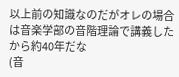以上前の知識なのだがオレの場合は音楽学部の音階理論で講義したから約40年だな
(音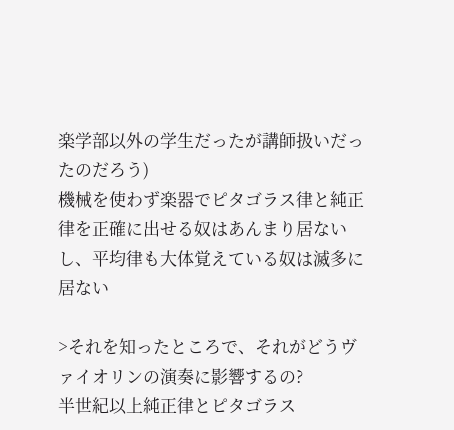楽学部以外の学生だったが講師扱いだったのだろう)
機械を使わず楽器でピタゴラス律と純正律を正確に出せる奴はあんまり居ないし、平均律も大体覚えている奴は滅多に居ない

>それを知ったところで、それがどうヴァイオリンの演奏に影響するの?
半世紀以上純正律とピタゴラス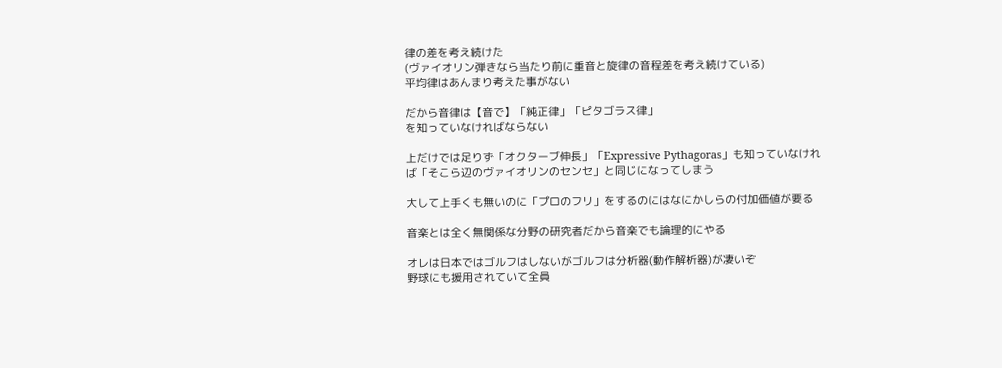律の差を考え続けた
(ヴァイオリン弾きなら当たり前に重音と旋律の音程差を考え続けている)
平均律はあんまり考えた事がない

だから音律は【音で】「純正律」「ピタゴラス律」
を知っていなければならない

上だけでは足りず「オクターブ伸長」「Expressive Pythagoras」も知っていなければ「そこら辺のヴァイオリンのセンセ」と同じになってしまう

大して上手くも無いのに「プロのフリ」をするのにはなにかしらの付加価値が要る

音楽とは全く無関係な分野の研究者だから音楽でも論理的にやる

オレは日本ではゴルフはしないがゴルフは分析器(動作解析器)が凄いぞ
野球にも援用されていて全員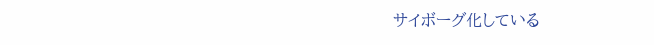サイボーグ化している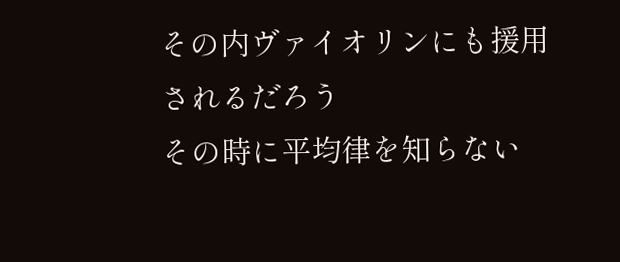その内ヴァイオリンにも援用されるだろう
その時に平均律を知らない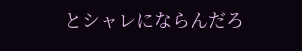とシャレにならんだろ